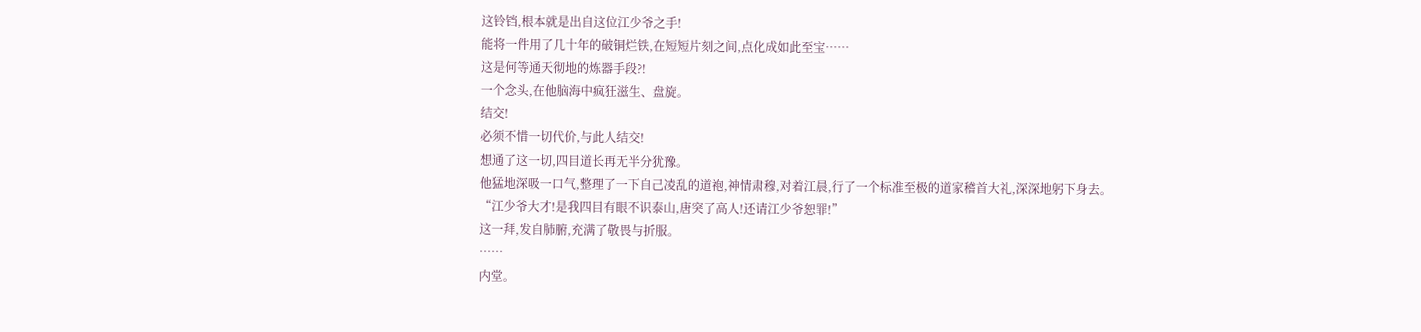这铃铛,根本就是出自这位江少爷之手!
能将一件用了几十年的破铜烂铁,在短短片刻之间,点化成如此至宝……
这是何等通天彻地的炼器手段?!
一个念头,在他脑海中疯狂滋生、盘旋。
结交!
必须不惜一切代价,与此人结交!
想通了这一切,四目道长再无半分犹豫。
他猛地深吸一口气,整理了一下自己凌乱的道袍,神情肃穆,对着江晨,行了一个标准至极的道家稽首大礼,深深地躬下身去。
“江少爷大才!是我四目有眼不识泰山,唐突了高人!还请江少爷恕罪!”
这一拜,发自肺腑,充满了敬畏与折服。
……
内堂。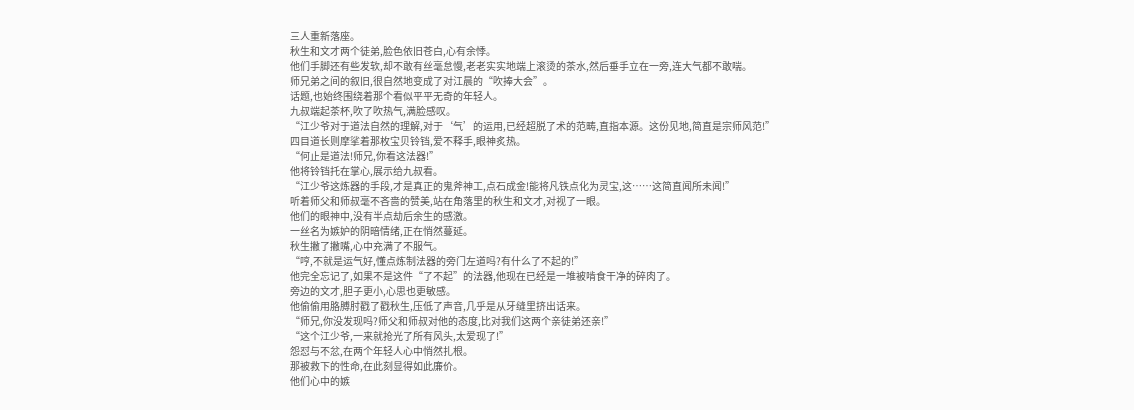三人重新落座。
秋生和文才两个徒弟,脸色依旧苍白,心有余悸。
他们手脚还有些发软,却不敢有丝毫怠慢,老老实实地端上滚烫的茶水,然后垂手立在一旁,连大气都不敢喘。
师兄弟之间的叙旧,很自然地变成了对江晨的“吹捧大会”。
话题,也始终围绕着那个看似平平无奇的年轻人。
九叔端起茶杯,吹了吹热气,满脸感叹。
“江少爷对于道法自然的理解,对于‘气’的运用,已经超脱了术的范畴,直指本源。这份见地,简直是宗师风范!”
四目道长则摩挲着那枚宝贝铃铛,爱不释手,眼神炙热。
“何止是道法!师兄,你看这法器!”
他将铃铛托在掌心,展示给九叔看。
“江少爷这炼器的手段,才是真正的鬼斧神工,点石成金!能将凡铁点化为灵宝,这……这简直闻所未闻!”
听着师父和师叔毫不吝啬的赞美,站在角落里的秋生和文才,对视了一眼。
他们的眼神中,没有半点劫后余生的感激。
一丝名为嫉妒的阴暗情绪,正在悄然蔓延。
秋生撇了撇嘴,心中充满了不服气。
“哼,不就是运气好,懂点炼制法器的旁门左道吗?有什么了不起的!”
他完全忘记了,如果不是这件“了不起”的法器,他现在已经是一堆被啃食干净的碎肉了。
旁边的文才,胆子更小,心思也更敏感。
他偷偷用胳膊肘戳了戳秋生,压低了声音,几乎是从牙缝里挤出话来。
“师兄,你没发现吗?师父和师叔对他的态度,比对我们这两个亲徒弟还亲!”
“这个江少爷,一来就抢光了所有风头,太爱现了!”
怨怼与不忿,在两个年轻人心中悄然扎根。
那被救下的性命,在此刻显得如此廉价。
他们心中的嫉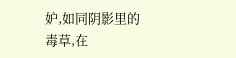妒,如同阴影里的毒草,在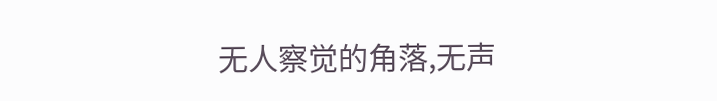无人察觉的角落,无声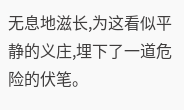无息地滋长,为这看似平静的义庄,埋下了一道危险的伏笔。